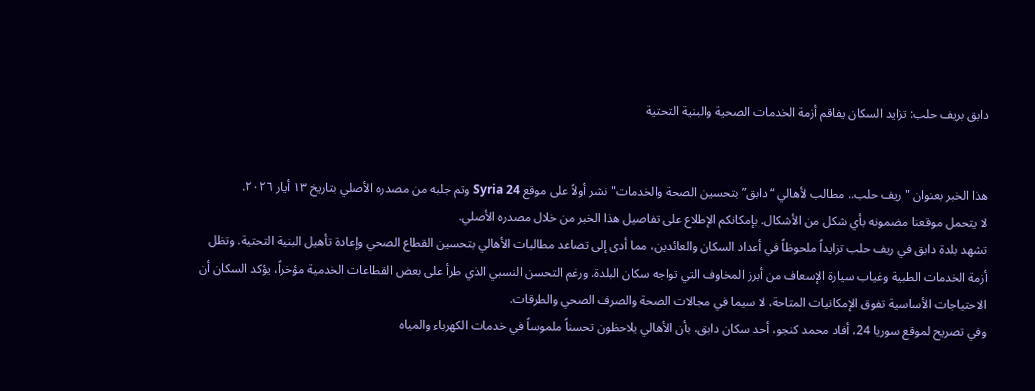دابق بريف حلب: تزايد السكان يفاقم أزمة الخدمات الصحية والبنية التحتية


هذا الخبر بعنوان "ريف حلب.. مطالب لأهالي “دابق” بتحسين الصحة والخدمات" نشر أولاً على موقع Syria 24 وتم جلبه من مصدره الأصلي بتاريخ ١٣ أيار ٢٠٢٦.
لا يتحمل موقعنا مضمونه بأي شكل من الأشكال. بإمكانكم الإطلاع على تفاصيل هذا الخبر من خلال مصدره الأصلي.
تشهد بلدة دابق في ريف حلب تزايداً ملحوظاً في أعداد السكان والعائدين، مما أدى إلى تصاعد مطالبات الأهالي بتحسين القطاع الصحي وإعادة تأهيل البنية التحتية. وتظل أزمة الخدمات الطبية وغياب سيارة الإسعاف من أبرز المخاوف التي تواجه سكان البلدة. ورغم التحسن النسبي الذي طرأ على بعض القطاعات الخدمية مؤخراً، يؤكد السكان أن الاحتياجات الأساسية تفوق الإمكانيات المتاحة، لا سيما في مجالات الصحة والصرف الصحي والطرقات.
وفي تصريح لموقع سوريا 24، أفاد محمد كنجو، أحد سكان دابق، بأن الأهالي يلاحظون تحسناً ملموساً في خدمات الكهرباء والمياه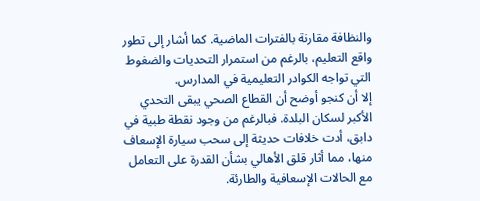والنظافة مقارنة بالفترات الماضية. كما أشار إلى تطور واقع التعليم، بالرغم من استمرار التحديات والضغوط التي تواجه الكوادر التعليمية في المدارس.
إلا أن كنجو أوضح أن القطاع الصحي يبقى التحدي الأكبر لسكان البلدة. فبالرغم من وجود نقطة طبية في دابق، أدت خلافات حديثة إلى سحب سيارة الإسعاف منها، مما أثار قلق الأهالي بشأن القدرة على التعامل مع الحالات الإسعافية والطارئة.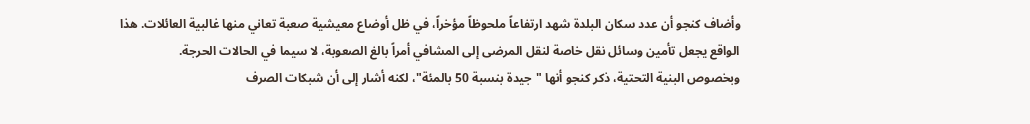وأضاف كنجو أن عدد سكان البلدة شهد ارتفاعاً ملحوظاً مؤخراً، في ظل أوضاع معيشية صعبة تعاني منها غالبية العائلات. هذا الواقع يجعل تأمين وسائل نقل خاصة لنقل المرضى إلى المشافي أمراً بالغ الصعوبة، لا سيما في الحالات الحرجة.
وبخصوص البنية التحتية، ذكر كنجو أنها "جيدة بنسبة 50 بالمئة"، لكنه أشار إلى أن شبكات الصرف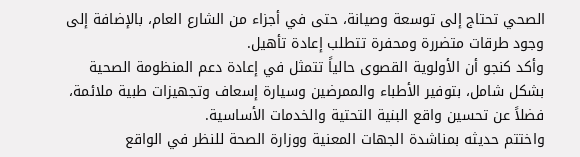الصحي تحتاج إلى توسعة وصيانة، حتى في أجزاء من الشارع العام، بالإضافة إلى وجود طرقات متضررة ومحفرة تتطلب إعادة تأهيل.
وأكد كنجو أن الأولوية القصوى حالياً تتمثل في إعادة دعم المنظومة الصحية بشكل شامل، بتوفير الأطباء والممرضين وسيارة إسعاف وتجهيزات طبية ملائمة، فضلاً عن تحسين واقع البنية التحتية والخدمات الأساسية.
واختتم حديثه بمناشدة الجهات المعنية ووزارة الصحة للنظر في الواقع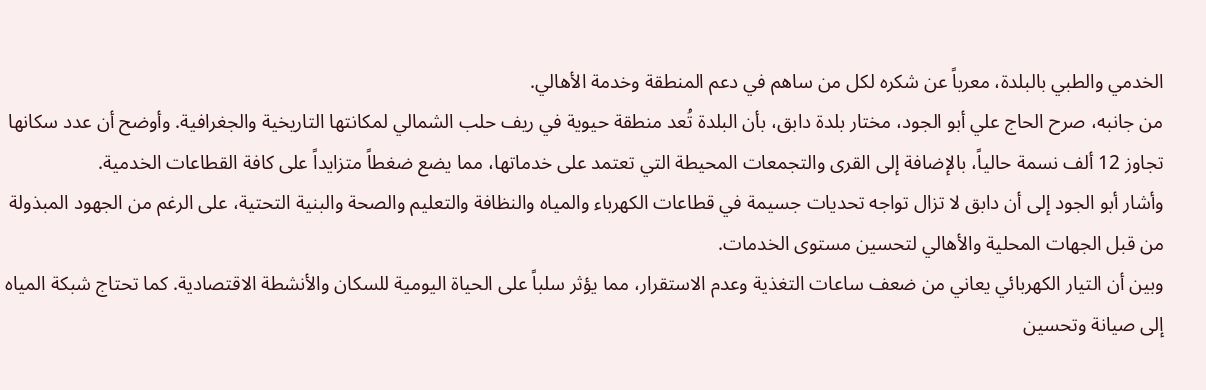الخدمي والطبي بالبلدة، معرباً عن شكره لكل من ساهم في دعم المنطقة وخدمة الأهالي.
من جانبه، صرح الحاج علي أبو الجود، مختار بلدة دابق، بأن البلدة تُعد منطقة حيوية في ريف حلب الشمالي لمكانتها التاريخية والجغرافية. وأوضح أن عدد سكانها تجاوز 12 ألف نسمة حالياً، بالإضافة إلى القرى والتجمعات المحيطة التي تعتمد على خدماتها، مما يضع ضغطاً متزايداً على كافة القطاعات الخدمية.
وأشار أبو الجود إلى أن دابق لا تزال تواجه تحديات جسيمة في قطاعات الكهرباء والمياه والنظافة والتعليم والصحة والبنية التحتية، على الرغم من الجهود المبذولة من قبل الجهات المحلية والأهالي لتحسين مستوى الخدمات.
وبين أن التيار الكهربائي يعاني من ضعف ساعات التغذية وعدم الاستقرار، مما يؤثر سلباً على الحياة اليومية للسكان والأنشطة الاقتصادية. كما تحتاج شبكة المياه إلى صيانة وتحسين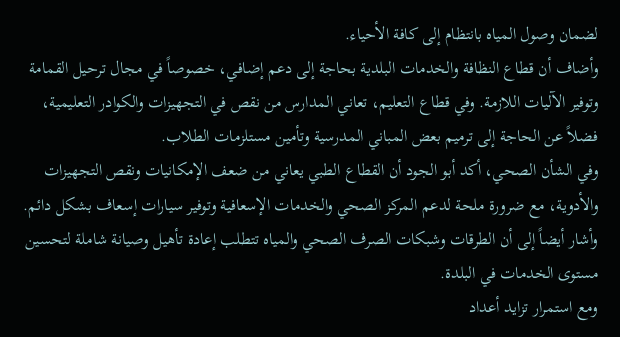لضمان وصول المياه بانتظام إلى كافة الأحياء.
وأضاف أن قطاع النظافة والخدمات البلدية بحاجة إلى دعم إضافي، خصوصاً في مجال ترحيل القمامة وتوفير الآليات اللازمة. وفي قطاع التعليم، تعاني المدارس من نقص في التجهيزات والكوادر التعليمية، فضلاً عن الحاجة إلى ترميم بعض المباني المدرسية وتأمين مستلزمات الطلاب.
وفي الشأن الصحي، أكد أبو الجود أن القطاع الطبي يعاني من ضعف الإمكانيات ونقص التجهيزات والأدوية، مع ضرورة ملحة لدعم المركز الصحي والخدمات الإسعافية وتوفير سيارات إسعاف بشكل دائم.
وأشار أيضاً إلى أن الطرقات وشبكات الصرف الصحي والمياه تتطلب إعادة تأهيل وصيانة شاملة لتحسين مستوى الخدمات في البلدة.
ومع استمرار تزايد أعداد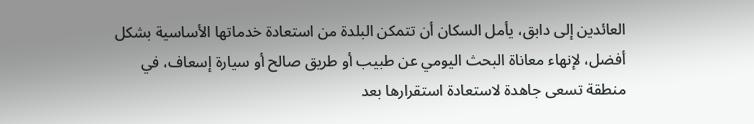العائدين إلى دابق، يأمل السكان أن تتمكن البلدة من استعادة خدماتها الأساسية بشكل أفضل، لإنهاء معاناة البحث اليومي عن طبيب أو طريق صالح أو سيارة إسعاف، في منطقة تسعى جاهدة لاستعادة استقرارها بعد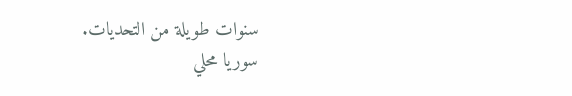سنوات طويلة من التحديات.
سوريا محلي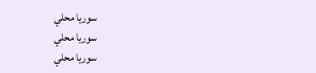سوريا محلي
سوريا محلي
سوريا محلي